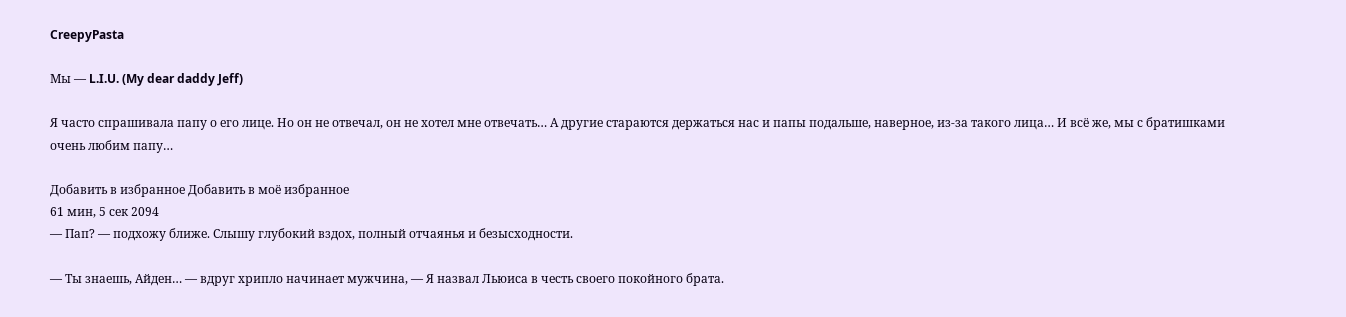CreepyPasta

Мы — L.I.U. (My dear daddy Jeff)

Я часто спрашивала папу о его лице. Но он не отвечал, он не хотел мне отвечать… А другие стараются держаться нас и папы подальше, наверное, из-за такого лица… И всё же, мы с братишками очень любим папу…

Добавить в избранное Добавить в моё избранное
61 мин, 5 сек 2094
— Пап? — подхожу ближе. Слышу глубокий вздох, полный отчаянья и безысходности.

— Ты знаешь, Айден… — вдруг хрипло начинает мужчина, — Я назвал Льюиса в честь своего покойного брата.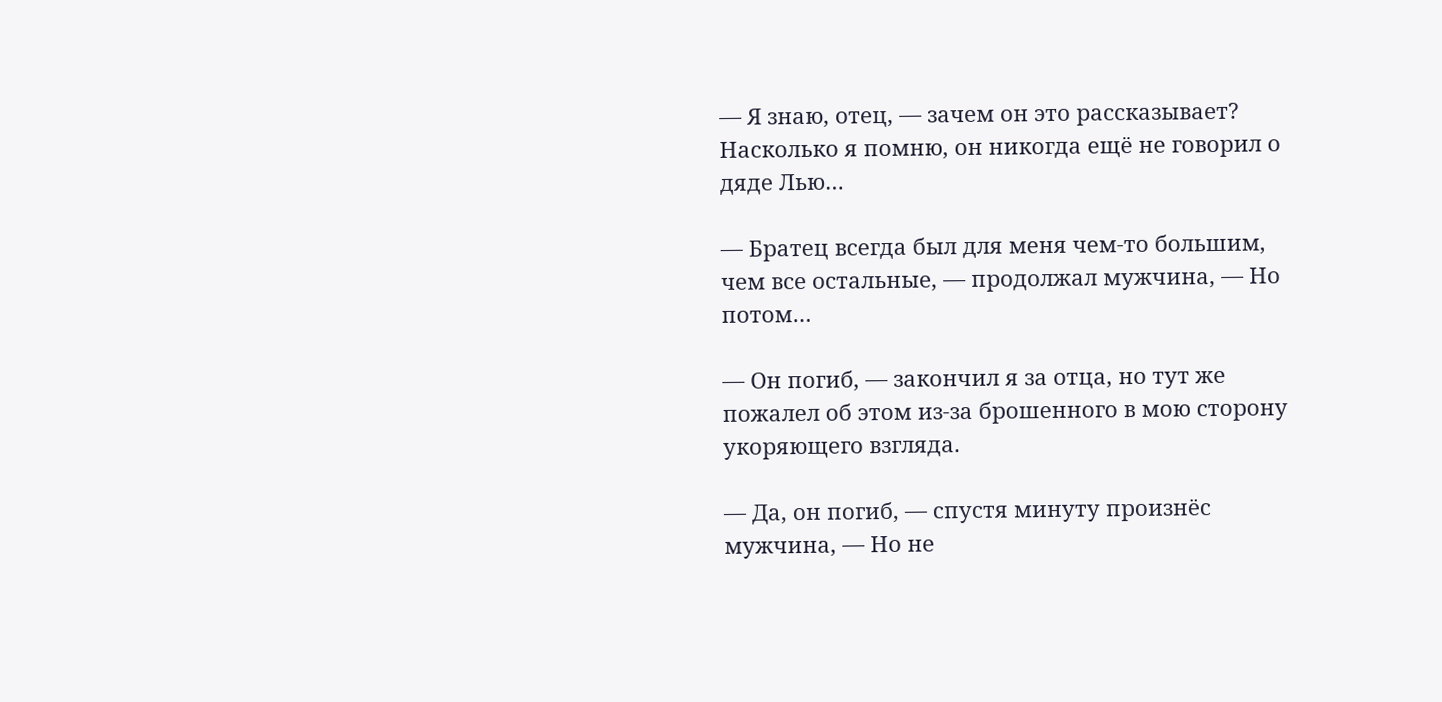— Я знаю, отец, — зачем он это рассказывает? Насколько я помню, он никогда ещё не говорил о дяде Лью…

— Братец всегда был для меня чем-то большим, чем все остальные, — продолжал мужчина, — Но потом…

— Он погиб, — закончил я за отца, но тут же пожалел об этом из-за брошенного в мою сторону укоряющего взгляда.

— Да, он погиб, — спустя минуту произнёс мужчина, — Но не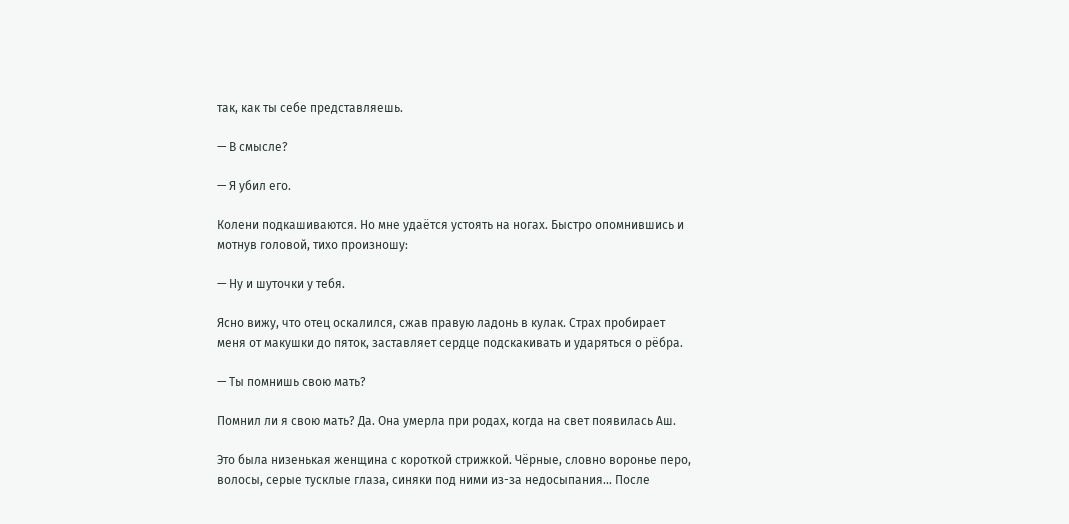так, как ты себе представляешь.

— В смысле?

— Я убил его.

Колени подкашиваются. Но мне удаётся устоять на ногах. Быстро опомнившись и мотнув головой, тихо произношу:

— Ну и шуточки у тебя.

Ясно вижу, что отец оскалился, сжав правую ладонь в кулак. Страх пробирает меня от макушки до пяток, заставляет сердце подскакивать и ударяться о рёбра.

— Ты помнишь свою мать?

Помнил ли я свою мать? Да. Она умерла при родах, когда на свет появилась Аш.

Это была низенькая женщина с короткой стрижкой. Чёрные, словно воронье перо, волосы, серые тусклые глаза, синяки под ними из-за недосыпания… После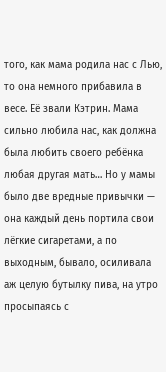того, как мама родила нас с Лью, то она немного прибавила в весе. Её звали Кэтрин. Мама сильно любила нас, как должна была любить своего ребёнка любая другая мать… Но у мамы было две вредные привычки — она каждый день портила свои лёгкие сигаретами, а по выходным, бывало, осиливала аж целую бутылку пива, на утро просыпаясь с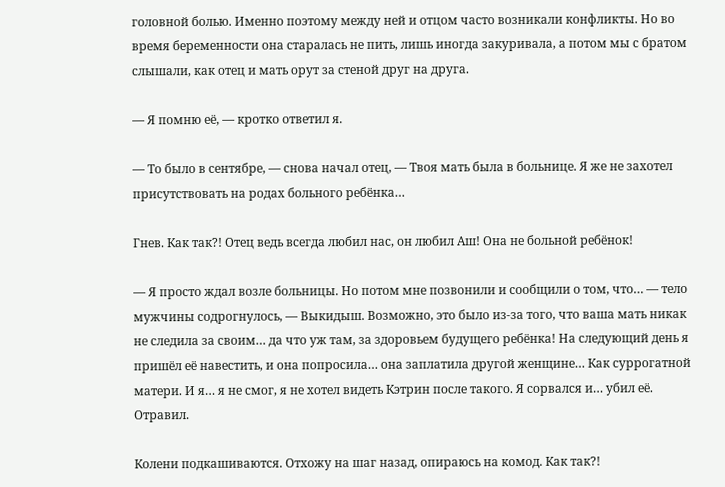головной болью. Именно поэтому между ней и отцом часто возникали конфликты. Но во время беременности она старалась не пить, лишь иногда закуривала, а потом мы с братом слышали, как отец и мать орут за стеной друг на друга.

— Я помню её, — кротко ответил я.

— То было в сентябре, — снова начал отец, — Твоя мать была в больнице. Я же не захотел присутствовать на родах больного ребёнка…

Гнев. Как так?! Отец ведь всегда любил нас, он любил Аш! Она не больной ребёнок!

— Я просто ждал возле больницы. Но потом мне позвонили и сообщили о том, что… — тело мужчины содрогнулось, — Выкидыш. Возможно, это было из-за того, что ваша мать никак не следила за своим… да что уж там, за здоровьем будущего ребёнка! На следующий день я пришёл её навестить, и она попросила… она заплатила другой женщине… Как суррогатной матери. И я… я не смог, я не хотел видеть Кэтрин после такого. Я сорвался и… убил её. Отравил.

Колени подкашиваются. Отхожу на шаг назад, опираюсь на комод. Как так?!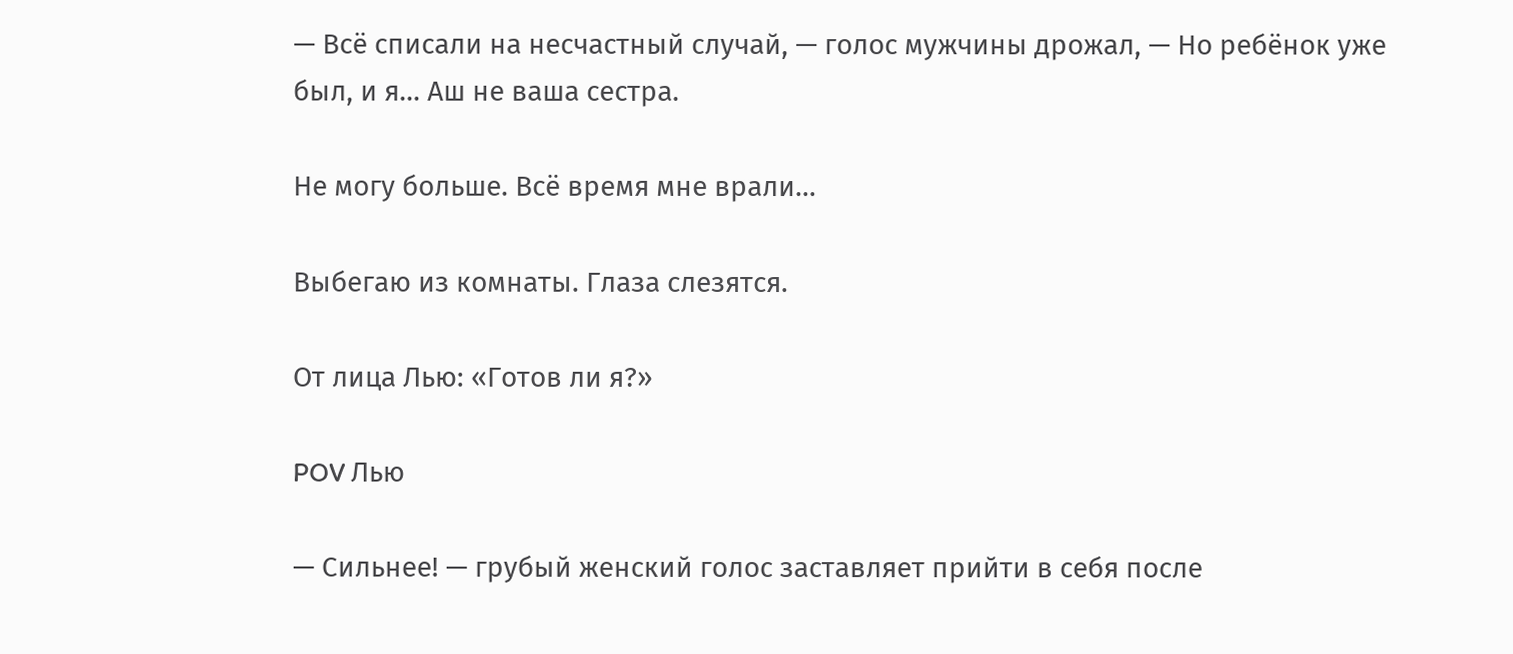— Всё списали на несчастный случай, — голос мужчины дрожал, — Но ребёнок уже был, и я… Аш не ваша сестра.

Не могу больше. Всё время мне врали…

Выбегаю из комнаты. Глаза слезятся.

От лица Лью: «Готов ли я?»

POV Лью

— Сильнее! — грубый женский голос заставляет прийти в себя после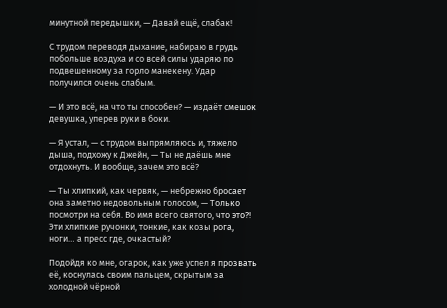минутной передышки, — Давай ещё, слабак!

С трудом переводя дыхание, набираю в грудь побольше воздуха и со всей силы ударяю по подвешенному за горло манекену. Удар получился очень слабым.

— И это всё, на что ты способен? — издаёт смешок девушка, уперев руки в боки.

— Я устал, — с трудом выпрямляюсь и, тяжело дыша, подхожу к Джейн, — Ты не даёшь мне отдохнуть. И вообще, зачем это всё?

— Ты хлипкий, как червяк, — небрежно бросает она заметно недовольным голосом, — Только посмотри на себя. Во имя всего святого, что это?! Эти хлипкие ручонки, тонкие, как козы рога, ноги… а пресс где, очкастый?

Подойдя ко мне, огарок, как уже успел я прозвать её, коснулась своим пальцем, скрытым за холодной чёрной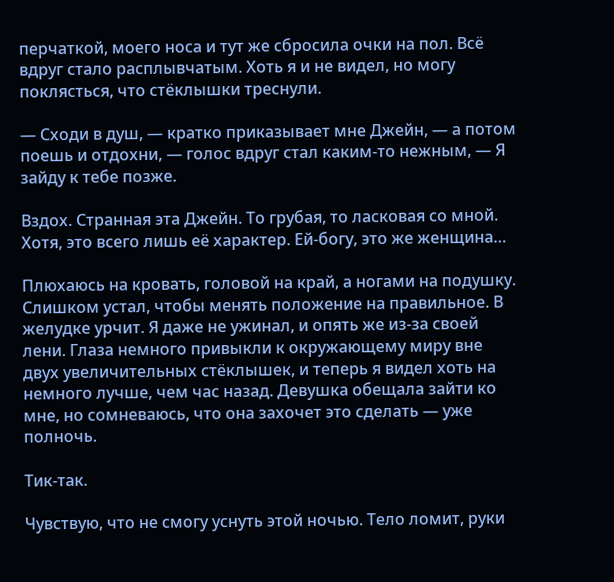перчаткой, моего носа и тут же сбросила очки на пол. Всё вдруг стало расплывчатым. Хоть я и не видел, но могу поклясться, что стёклышки треснули.

— Сходи в душ, — кратко приказывает мне Джейн, — а потом поешь и отдохни, — голос вдруг стал каким-то нежным, — Я зайду к тебе позже.

Вздох. Странная эта Джейн. То грубая, то ласковая со мной. Хотя, это всего лишь её характер. Ей-богу, это же женщина…

Плюхаюсь на кровать, головой на край, а ногами на подушку. Слишком устал, чтобы менять положение на правильное. В желудке урчит. Я даже не ужинал, и опять же из-за своей лени. Глаза немного привыкли к окружающему миру вне двух увеличительных стёклышек, и теперь я видел хоть на немного лучше, чем час назад. Девушка обещала зайти ко мне, но сомневаюсь, что она захочет это сделать — уже полночь.

Тик-так.

Чувствую, что не смогу уснуть этой ночью. Тело ломит, руки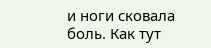и ноги сковала боль. Как тут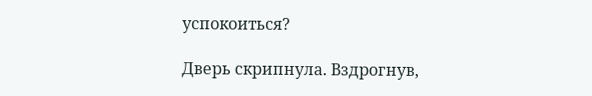успокоиться?

Дверь скрипнула. Вздрогнув,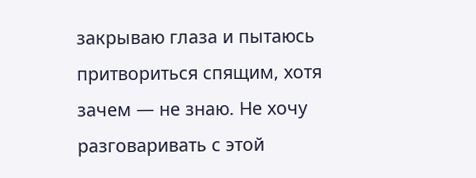закрываю глаза и пытаюсь притвориться спящим, хотя зачем — не знаю. Не хочу разговаривать с этой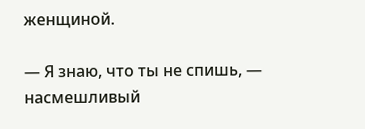женщиной.

— Я знаю, что ты не спишь, — насмешливый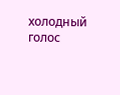холодный голос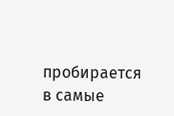пробирается в самые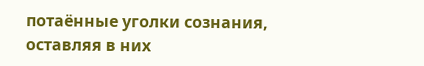потаённые уголки сознания, оставляя в них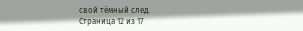свой тёмный след.
Страница 12 из 17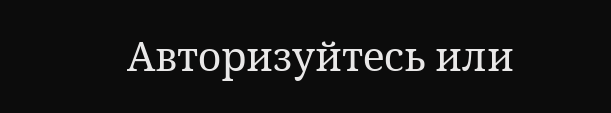Авторизуйтесь или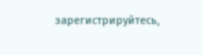зарегистрируйтесь,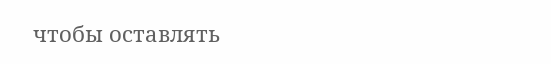чтобы оставлять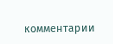комментарии